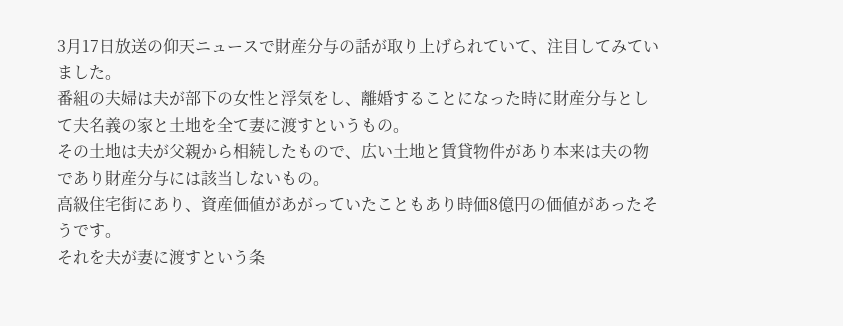3月17日放送の仰天ニュースで財産分与の話が取り上げられていて、注目してみていました。
番組の夫婦は夫が部下の女性と浮気をし、離婚することになった時に財産分与として夫名義の家と土地を全て妻に渡すというもの。
その土地は夫が父親から相続したもので、広い土地と賃貸物件があり本来は夫の物であり財産分与には該当しないもの。
高級住宅街にあり、資産価値があがっていたこともあり時価8億円の価値があったそうです。
それを夫が妻に渡すという条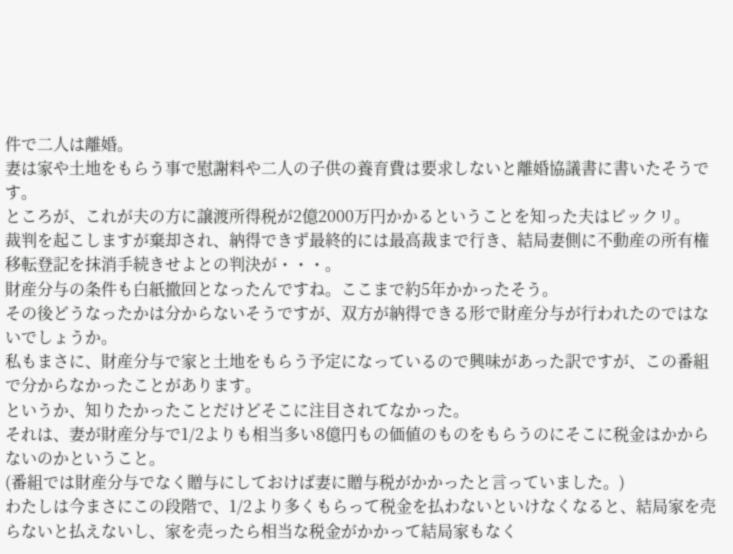件で二人は離婚。
妻は家や土地をもらう事で慰謝料や二人の子供の養育費は要求しないと離婚協議書に書いたそうです。
ところが、これが夫の方に譲渡所得税が2億2000万円かかるということを知った夫はビックリ。
裁判を起こしますが棄却され、納得できず最終的には最高裁まで行き、結局妻側に不動産の所有権移転登記を抹消手続きせよとの判決が・・・。
財産分与の条件も白紙撤回となったんですね。ここまで約5年かかったそう。
その後どうなったかは分からないそうですが、双方が納得できる形で財産分与が行われたのではないでしょうか。
私もまさに、財産分与で家と土地をもらう予定になっているので興味があった訳ですが、この番組で分からなかったことがあります。
というか、知りたかったことだけどそこに注目されてなかった。
それは、妻が財産分与で1/2よりも相当多い8億円もの価値のものをもらうのにそこに税金はかからないのかということ。
(番組では財産分与でなく贈与にしておけば妻に贈与税がかかったと言っていました。)
わたしは今まさにこの段階で、1/2より多くもらって税金を払わないといけなくなると、結局家を売らないと払えないし、家を売ったら相当な税金がかかって結局家もなく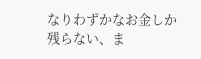なりわずかなお金しか残らない、ま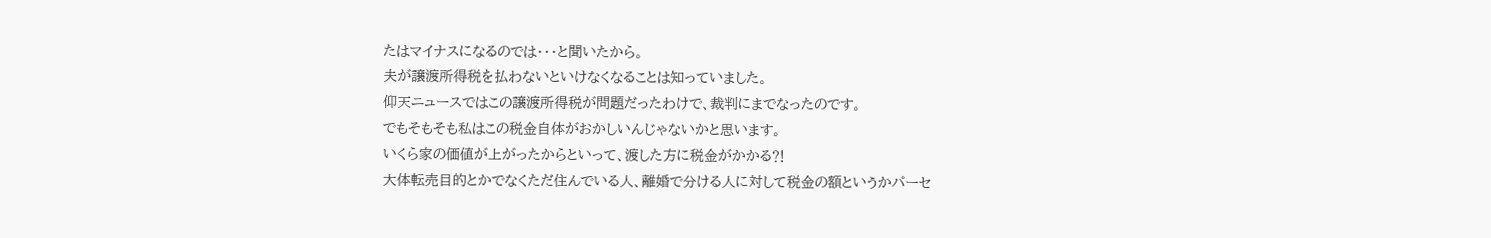たはマイナスになるのでは・・・と聞いたから。
夫が譲渡所得税を払わないといけなくなることは知っていました。
仰天ニュースではこの譲渡所得税が問題だったわけで、裁判にまでなったのです。
でもそもそも私はこの税金自体がおかしいんじゃないかと思います。
いくら家の価値が上がったからといって、渡した方に税金がかかる⁈
大体転売目的とかでなくただ住んでいる人、離婚で分ける人に対して税金の額というかパーセ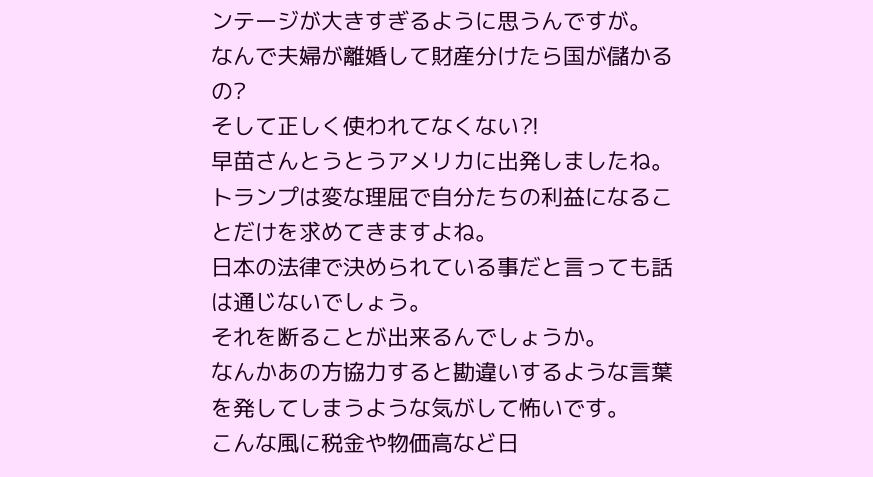ンテージが大きすぎるように思うんですが。
なんで夫婦が離婚して財産分けたら国が儲かるの?
そして正しく使われてなくない⁈
早苗さんとうとうアメリカに出発しましたね。
トランプは変な理屈で自分たちの利益になることだけを求めてきますよね。
日本の法律で決められている事だと言っても話は通じないでしょう。
それを断ることが出来るんでしょうか。
なんかあの方協力すると勘違いするような言葉を発してしまうような気がして怖いです。
こんな風に税金や物価高など日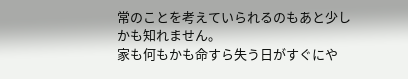常のことを考えていられるのもあと少しかも知れません。
家も何もかも命すら失う日がすぐにや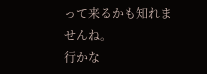って来るかも知れませんね。
行かな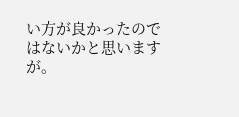い方が良かったのではないかと思いますが。